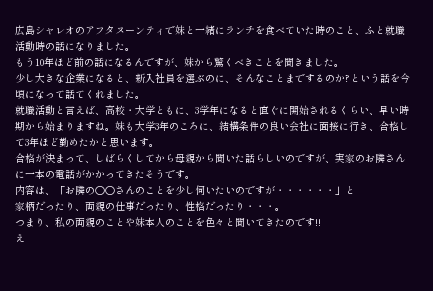広島シャレオのアフタヌーンティで妹と一緒にランチを食べていた時のこと、ふと就職活動時の話になりました。
もう10年ほど前の話になるんですが、妹から驚くべきことを聞きました。
少し大きな企業になると、新入社員を選ぶのに、そんなことまでするのか?という話を今頃になって話てくれました。
就職活動と言えば、高校・大学ともに、3学年になると直ぐに開始されるくらい、早い時期から始まりますね。妹も大学3年のころに、結構条件の良い会社に面接に行き、合格して3年ほど勤めたかと思います。
合格が決まって、しばらくしてから母親から聞いた話らしいのですが、実家のお隣さんに一本の電話がかかってきたそうです。
内容は、「お隣の○○さんのことを少し伺いたいのですが・・・・・・」と
家柄だったり、両親の仕事だったり、性格だったり・・・。
つまり、私の両親のことや妹本人のことを色々と聞いてきたのです!!
え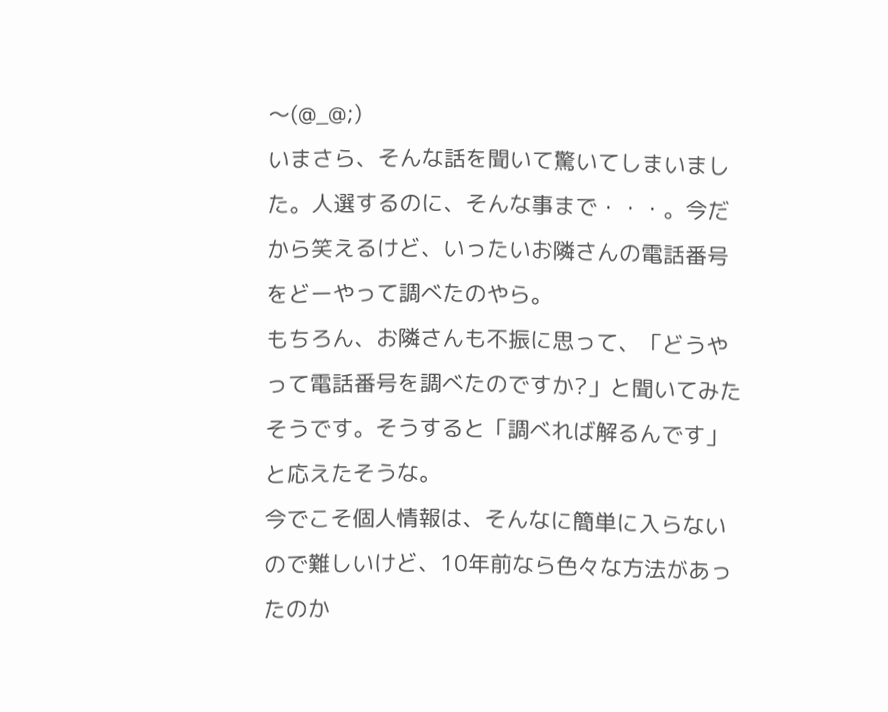〜(@_@;)
いまさら、そんな話を聞いて驚いてしまいました。人選するのに、そんな事まで・・・。今だから笑えるけど、いったいお隣さんの電話番号をどーやって調べたのやら。
もちろん、お隣さんも不振に思って、「どうやって電話番号を調べたのですか?」と聞いてみたそうです。そうすると「調べれば解るんです」と応えたそうな。
今でこそ個人情報は、そんなに簡単に入らないので難しいけど、10年前なら色々な方法があったのか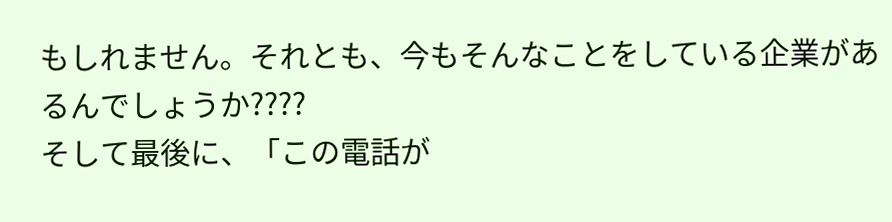もしれません。それとも、今もそんなことをしている企業があるんでしょうか????
そして最後に、「この電話が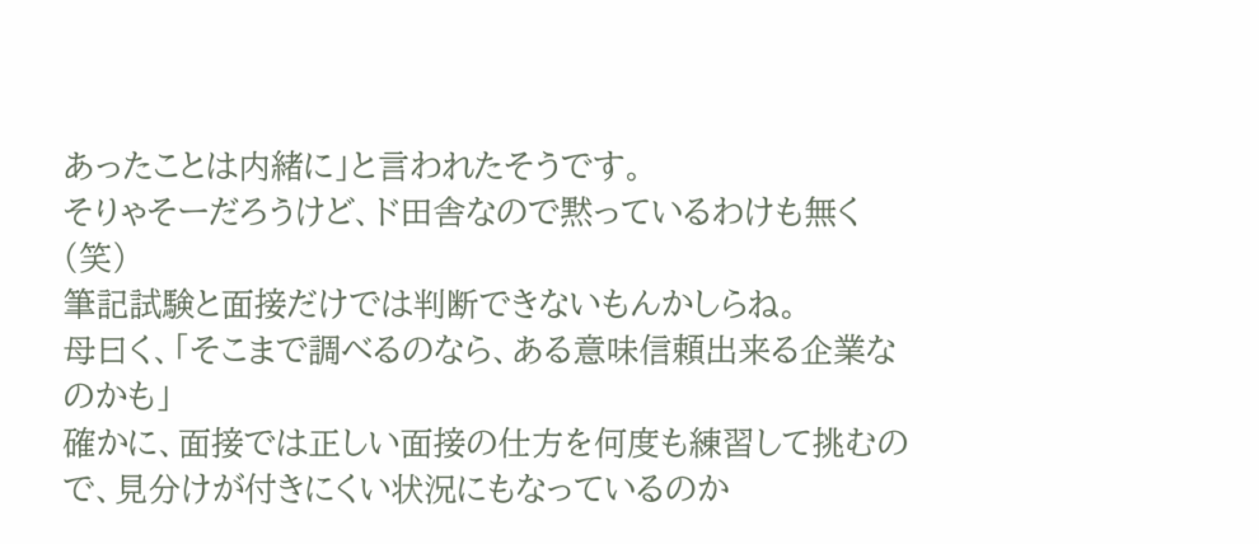あったことは内緒に」と言われたそうです。
そりゃそーだろうけど、ド田舎なので黙っているわけも無く(笑)
筆記試験と面接だけでは判断できないもんかしらね。
母曰く、「そこまで調べるのなら、ある意味信頼出来る企業なのかも」
確かに、面接では正しい面接の仕方を何度も練習して挑むので、見分けが付きにくい状況にもなっているのか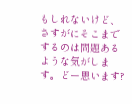もしれないけど、さすがにそこまでするのは問題あるような気がします。どー思います?